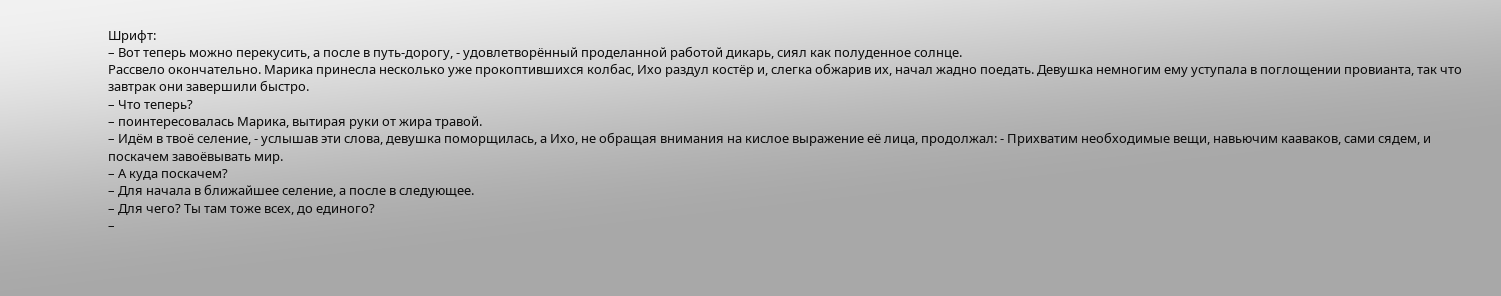Шрифт:
– Вот теперь можно перекусить, а после в путь-дорогу, - удовлетворённый проделанной работой дикарь, сиял как полуденное солнце.
Рассвело окончательно. Марика принесла несколько уже прокоптившихся колбас, Ихо раздул костёр и, слегка обжарив их, начал жадно поедать. Девушка немногим ему уступала в поглощении провианта, так что завтрак они завершили быстро.
– Что теперь?
– поинтересовалась Марика, вытирая руки от жира травой.
– Идём в твоё селение, - услышав эти слова, девушка поморщилась, а Ихо, не обращая внимания на кислое выражение её лица, продолжал: - Прихватим необходимые вещи, навьючим кааваков, сами сядем, и поскачем завоёвывать мир.
– А куда поскачем?
– Для начала в ближайшее селение, а после в следующее.
– Для чего? Ты там тоже всех, до единого?
–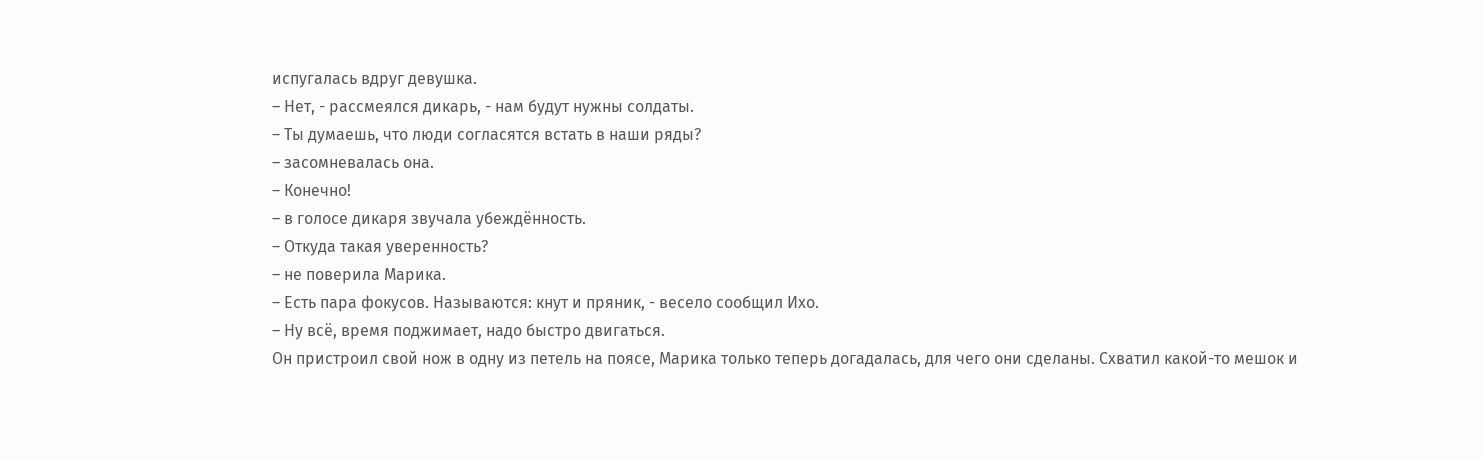испугалась вдруг девушка.
– Нет, - рассмеялся дикарь, - нам будут нужны солдаты.
– Ты думаешь, что люди согласятся встать в наши ряды?
– засомневалась она.
– Конечно!
– в голосе дикаря звучала убеждённость.
– Откуда такая уверенность?
– не поверила Марика.
– Есть пара фокусов. Называются: кнут и пряник, - весело сообщил Ихо.
– Ну всё, время поджимает, надо быстро двигаться.
Он пристроил свой нож в одну из петель на поясе, Марика только теперь догадалась, для чего они сделаны. Схватил какой-то мешок и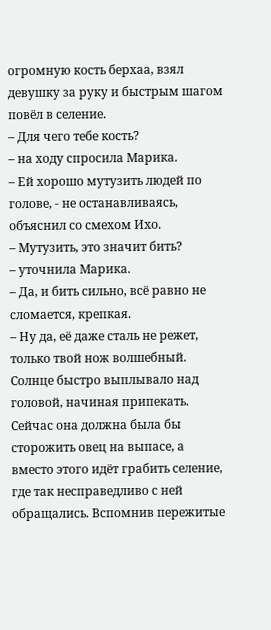огромную кость берхаа, взял девушку за руку и быстрым шагом повёл в селение.
– Для чего тебе кость?
– на ходу спросила Марика.
– Ей хорошо мутузить людей по голове, - не останавливаясь, объяснил со смехом Ихо.
– Мутузить, это значит бить?
– уточнила Марика.
– Да, и бить сильно, всё равно не сломается, крепкая.
– Ну да, её даже сталь не режет, только твой нож волшебный.
Солнце быстро выплывало над головой, начиная припекать. Сейчас она должна была бы сторожить овец на выпасе, а вместо этого идёт грабить селение, где так несправедливо с ней обращались. Вспомнив пережитые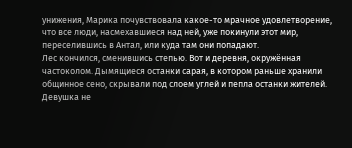унижения, Марика почувствовала какое-то мрачное удовлетворение, что все люди, насмехавшиеся над ней, уже покинули этот мир, переселившись в Антал, или куда там они попадают.
Лес кончился, сменившись степью. Вот и деревня, окружённая частоколом. Дымящиеся останки сарая, в котором раньше хранили общинное сено, скрывали под слоем углей и пепла останки жителей. Девушка не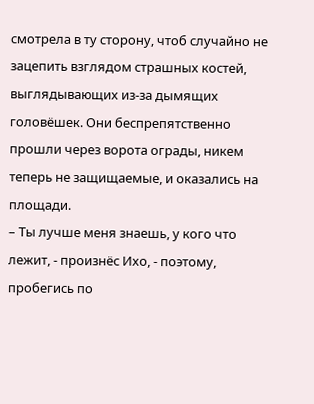смотрела в ту сторону, чтоб случайно не зацепить взглядом страшных костей, выглядывающих из-за дымящих головёшек. Они беспрепятственно прошли через ворота ограды, никем теперь не защищаемые, и оказались на площади.
– Ты лучше меня знаешь, у кого что лежит, - произнёс Ихо, - поэтому, пробегись по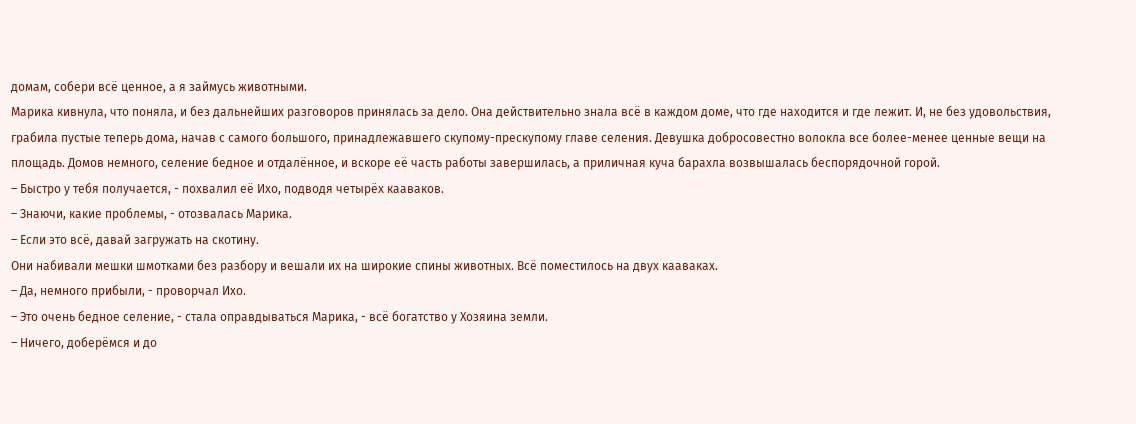домам, собери всё ценное, а я займусь животными.
Марика кивнула, что поняла, и без дальнейших разговоров принялась за дело. Она действительно знала всё в каждом доме, что где находится и где лежит. И, не без удовольствия, грабила пустые теперь дома, начав с самого большого, принадлежавшего скупому-прескупому главе селения. Девушка добросовестно волокла все более-менее ценные вещи на площадь. Домов немного, селение бедное и отдалённое, и вскоре её часть работы завершилась, а приличная куча барахла возвышалась беспорядочной горой.
– Быстро у тебя получается, - похвалил её Ихо, подводя четырёх кааваков.
– Знаючи, какие проблемы, - отозвалась Марика.
– Если это всё, давай загружать на скотину.
Они набивали мешки шмотками без разбору и вешали их на широкие спины животных. Всё поместилось на двух кааваках.
– Да, немного прибыли, - проворчал Ихо.
– Это очень бедное селение, - стала оправдываться Марика, - всё богатство у Хозяина земли.
– Ничего, доберёмся и до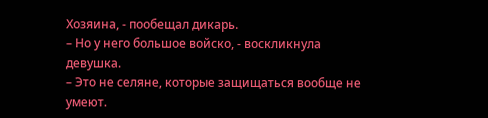Хозяина, - пообещал дикарь.
– Но у него большое войско, - воскликнула девушка.
– Это не селяне, которые защищаться вообще не умеют.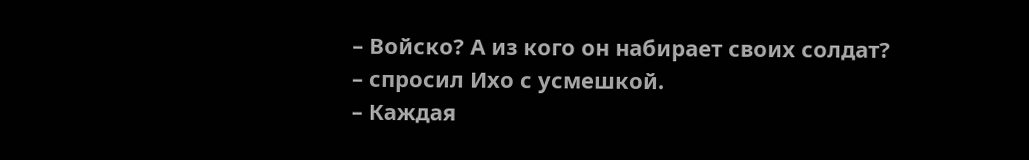– Войско? А из кого он набирает своих солдат?
– спросил Ихо с усмешкой.
– Каждая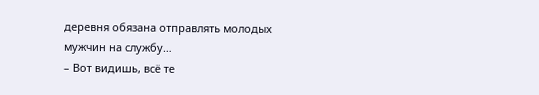деревня обязана отправлять молодых мужчин на службу…
– Вот видишь, всё те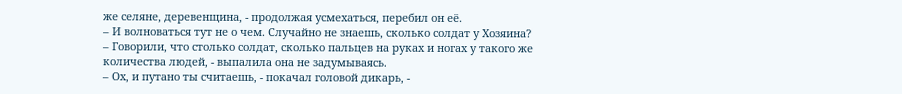же селяне, деревенщина, - продолжая усмехаться, перебил он её.
– И волноваться тут не о чем. Случайно не знаешь, сколько солдат у Хозяина?
– Говорили, что столько солдат, сколько пальцев на руках и ногах у такого же количества людей, - выпалила она не задумываясь.
– Ох, и путано ты считаешь, - покачал головой дикарь, -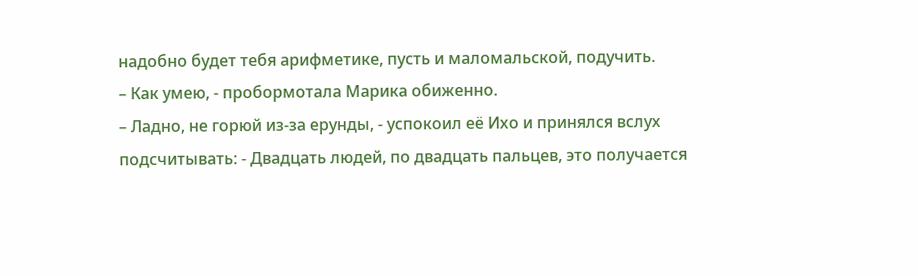надобно будет тебя арифметике, пусть и маломальской, подучить.
– Как умею, - пробормотала Марика обиженно.
– Ладно, не горюй из-за ерунды, - успокоил её Ихо и принялся вслух подсчитывать: - Двадцать людей, по двадцать пальцев, это получается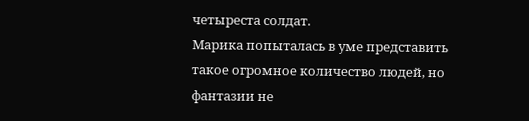четыреста солдат.
Марика попыталась в уме представить такое огромное количество людей, но фантазии не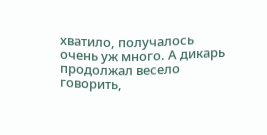хватило, получалось очень уж много. А дикарь продолжал весело говорить,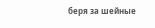беря за шейные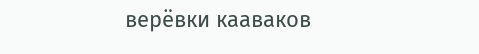верёвки кааваков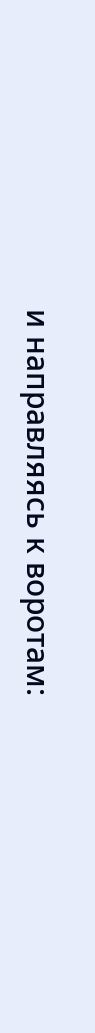и направляясь к воротам: